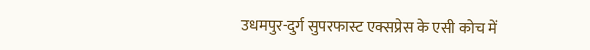उधमपुर-दुर्ग सुपरफास्ट एक्सप्रेस के एसी कोच में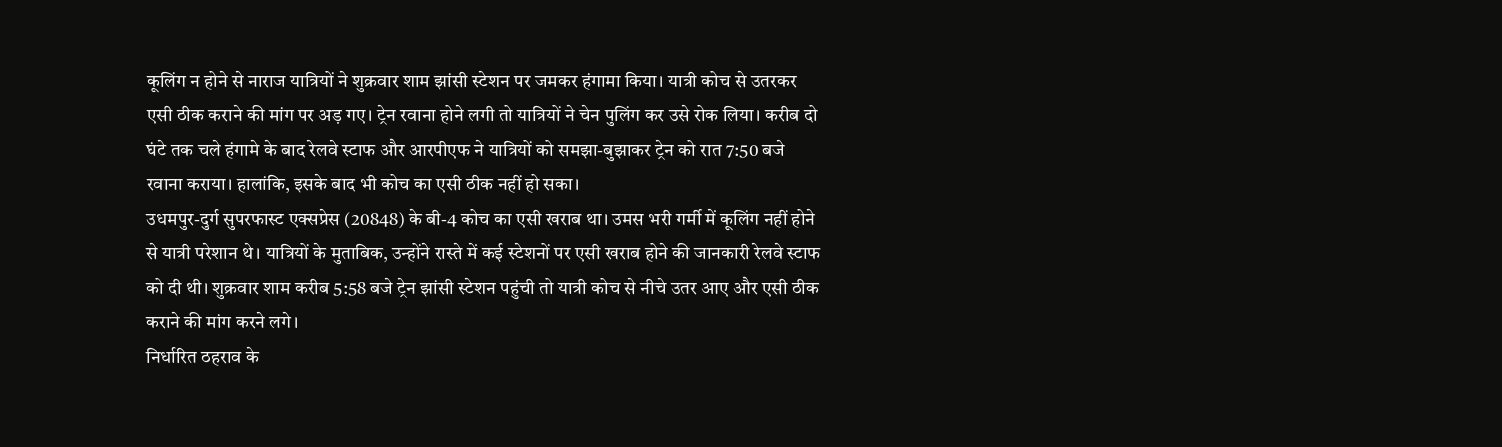कूलिंग न होने से नाराज यात्रियों ने शुक्रवार शाम झांसी स्टेशन पर जमकर हंगामा किया। यात्री कोच से उतरकर एसी ठीक कराने की मांग पर अड़ गए। ट्रेन रवाना होने लगी तो यात्रियों ने चेन पुलिंग कर उसे रोक लिया। करीब दो घंटे तक चले हंगामे के बाद रेलवे स्टाफ और आरपीएफ ने यात्रियों को समझा-बुझाकर ट्रेन को रात 7:50 बजे रवाना कराया। हालांकि, इसके बाद भी कोच का एसी ठीक नहीं हो सका।
उधमपुर-दुर्ग सुपरफास्ट एक्सप्रेस (20848) के बी-4 कोच का एसी खराब था। उमस भरी गर्मी में कूलिंग नहीं होने से यात्री परेशान थे। यात्रियों के मुताबिक, उन्होंने रास्ते में कई स्टेशनों पर एसी खराब होने की जानकारी रेलवे स्टाफ को दी थी। शुक्रवार शाम करीब 5:58 बजे ट्रेन झांसी स्टेशन पहुंची तो यात्री कोच से नीचे उतर आए और एसी ठीक कराने की मांग करने लगे।
निर्धारित ठहराव के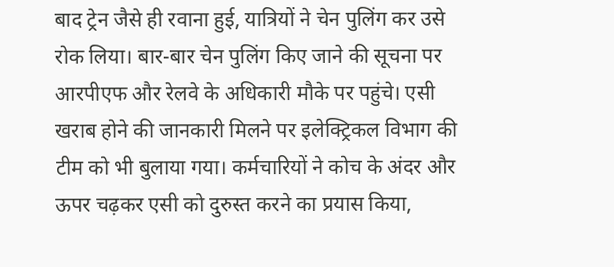बाद ट्रेन जैसे ही रवाना हुई, यात्रियों ने चेन पुलिंग कर उसे रोक लिया। बार-बार चेन पुलिंग किए जाने की सूचना पर आरपीएफ और रेलवे के अधिकारी मौके पर पहुंचे। एसी खराब होने की जानकारी मिलने पर इलेक्ट्रिकल विभाग की टीम को भी बुलाया गया। कर्मचारियों ने कोच के अंदर और ऊपर चढ़कर एसी को दुरुस्त करने का प्रयास किया,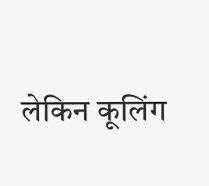लेकिन कूलिंग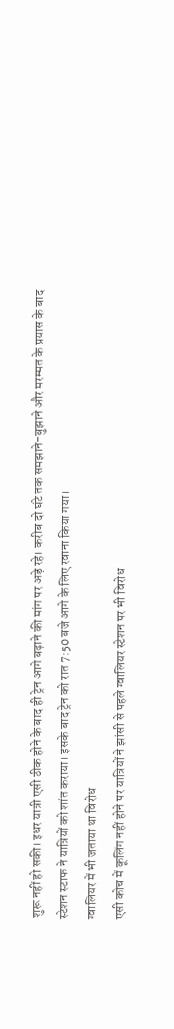शुरू नहीं हो सकी। इधर यात्री एसी ठीक होने के बाद ही ट्रेन आगे बढ़ाने की मांग पर अड़े रहे। करीब दो घंटे तक समझाने-बुझाने और मरम्मत के प्रयास के बाद स्टेशन स्टाफ ने यात्रियों को शांत कराया। इसके बाद ट्रेन को रात 7:50 बजे आगे के लिए रवाना किया गया।
ग्वालियर में भी जताया था विरोध
एसी कोच में कूलिंग नहीं होने पर यात्रियों ने झांसी से पहले ग्वालियर स्टेशन पर भी विरोध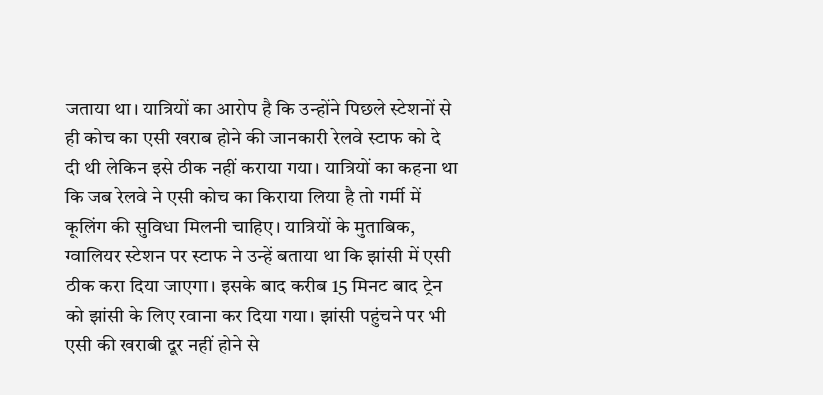जताया था। यात्रियों का आरोप है कि उन्होंने पिछले स्टेशनों से ही कोच का एसी खराब होने की जानकारी रेलवे स्टाफ को दे दी थी लेकिन इसे ठीक नहीं कराया गया। यात्रियों का कहना था कि जब रेलवे ने एसी कोच का किराया लिया है तो गर्मी में कूलिंग की सुविधा मिलनी चाहिए। यात्रियों के मुताबिक, ग्वालियर स्टेशन पर स्टाफ ने उन्हें बताया था कि झांसी में एसी ठीक करा दिया जाएगा। इसके बाद करीब 15 मिनट बाद ट्रेन को झांसी के लिए रवाना कर दिया गया। झांसी पहुंचने पर भी एसी की खराबी दूर नहीं होने से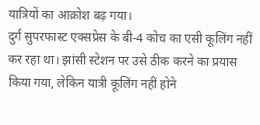यात्रियों का आक्रोश बढ़ गया।
दुर्ग सुपरफास्ट एक्सप्रेस के बी-4 कोच का एसी कूलिंग नहीं कर रहा था। झांसी स्टेशन पर उसे ठीक करने का प्रयास किया गया, लेकिन यात्री कूलिंग नहीं होने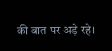की बात पर अड़े रहे।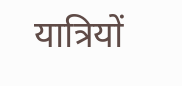यात्रियों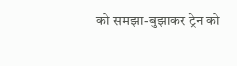को समझा-बुझाकर ट्रेन को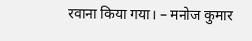रवाना किया गया। – मनोज कुमार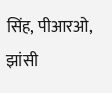सिंह, पीआरओ, झांसी